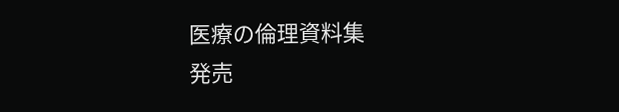医療の倫理資料集
発売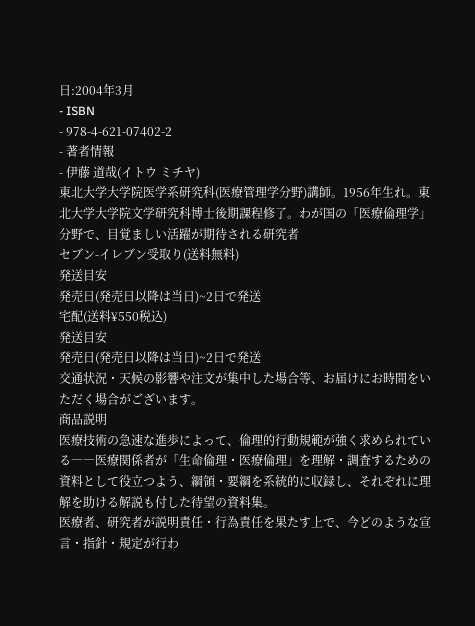日:2004年3月
- ISBN
- 978-4-621-07402-2
- 著者情報
- 伊藤 道哉(イトウ ミチヤ)
東北大学大学院医学系研究科(医療管理学分野)講師。1956年生れ。東北大学大学院文学研究科博士後期課程修了。わが国の「医療倫理学」分野で、目覚ましい活躍が期待される研究者
セブン-イレブン受取り(送料無料)
発送目安
発売日(発売日以降は当日)~2日で発送
宅配(送料¥550税込)
発送目安
発売日(発売日以降は当日)~2日で発送
交通状況・天候の影響や注文が集中した場合等、お届けにお時間をいただく場合がございます。
商品説明
医療技術の急速な進歩によって、倫理的行動規範が強く求められている――医療関係者が「生命倫理・医療倫理」を理解・調査するための資料として役立つよう、綱領・要綱を系統的に収録し、それぞれに理解を助ける解説も付した待望の資料集。
医療者、研究者が説明責任・行為責任を果たす上で、今どのような宣言・指針・規定が行わ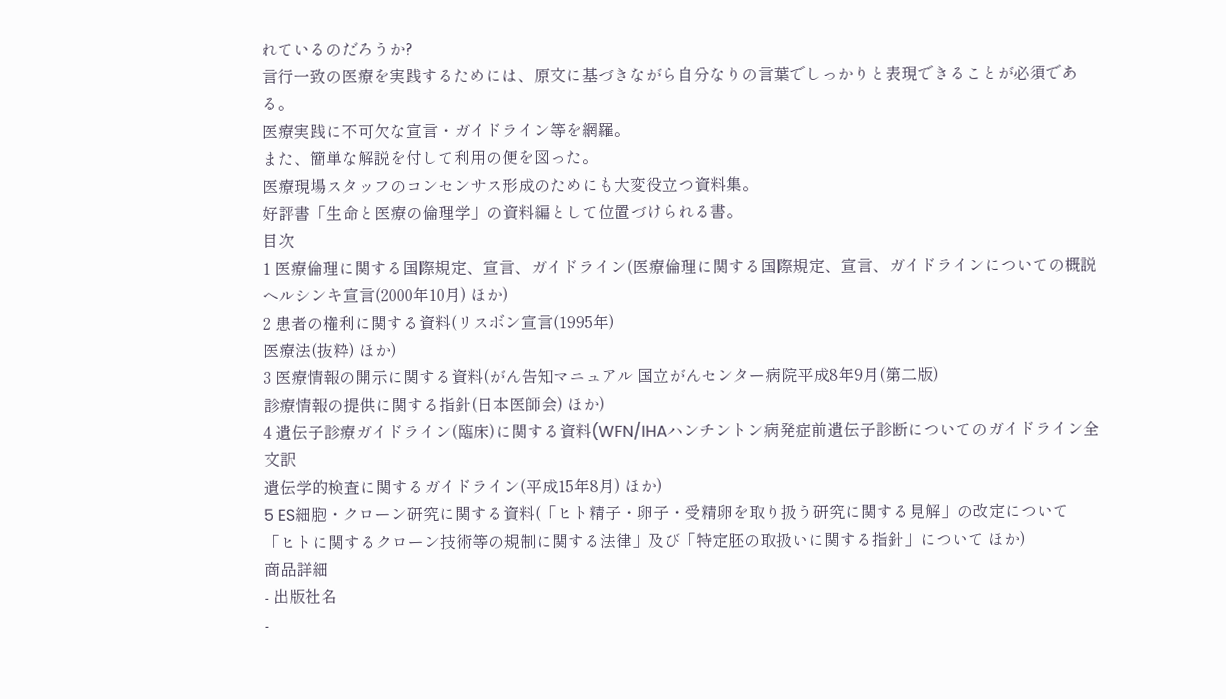れているのだろうか?
言行一致の医療を実践するためには、原文に基づきながら自分なりの言葉でしっかりと表現できることが必須である。
医療実践に不可欠な宣言・ガイドライン等を網羅。
また、簡単な解説を付して利用の便を図った。
医療現場スタッフのコンセンサス形成のためにも大変役立つ資料集。
好評書「生命と医療の倫理学」の資料編として位置づけられる書。
目次
1 医療倫理に関する国際規定、宣言、ガイドライン(医療倫理に関する国際規定、宣言、ガイドラインについての概説
ヘルシンキ宣言(2000年10月) ほか)
2 患者の権利に関する資料(リスボン宣言(1995年)
医療法(抜粋) ほか)
3 医療情報の開示に関する資料(がん告知マニュアル 国立がんセンター病院平成8年9月(第二版)
診療情報の提供に関する指針(日本医師会) ほか)
4 遺伝子診療ガイドライン(臨床)に関する資料(WFN/IHAハンチントン病発症前遺伝子診断についてのガイドライン全文訳
遺伝学的検査に関するガイドライン(平成15年8月) ほか)
5 ES細胞・クローン研究に関する資料(「ヒト精子・卵子・受精卵を取り扱う研究に関する見解」の改定について
「ヒトに関するクローン技術等の規制に関する法律」及び「特定胚の取扱いに関する指針」について ほか)
商品詳細
- 出版社名
-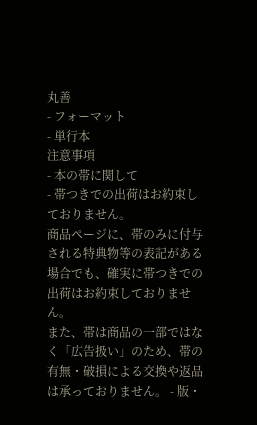丸善
- フォーマット
- 単行本
注意事項
- 本の帯に関して
- 帯つきでの出荷はお約束しておりません。
商品ページに、帯のみに付与される特典物等の表記がある場合でも、確実に帯つきでの出荷はお約束しておりません。
また、帯は商品の一部ではなく「広告扱い」のため、帯の有無・破損による交換や返品は承っておりません。 - 版・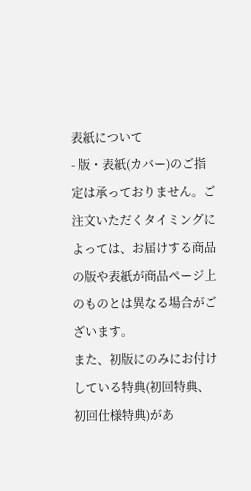表紙について
- 版・表紙(カバー)のご指定は承っておりません。ご注文いただくタイミングによっては、お届けする商品の版や表紙が商品ページ上のものとは異なる場合がございます。
また、初版にのみにお付けしている特典(初回特典、初回仕様特典)があ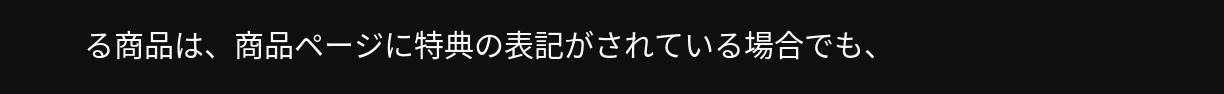る商品は、商品ページに特典の表記がされている場合でも、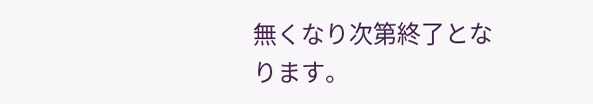無くなり次第終了となります。